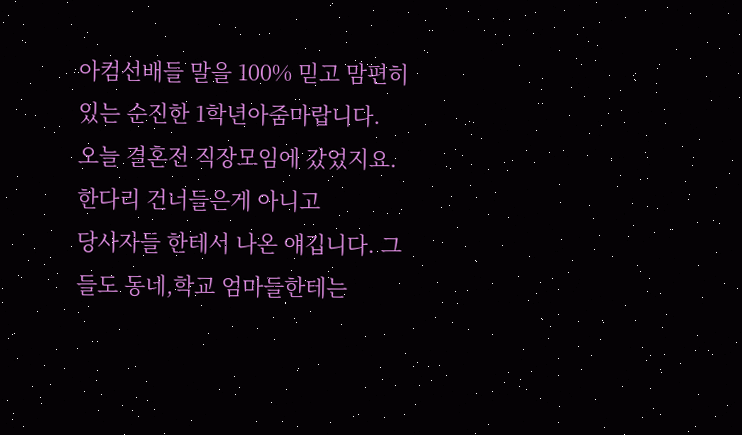아컴선배들 말을 100% 믿고 맘편히 있는 순진한 1학년아줌마랍니다.
오늘 결혼전 직장모임에 갔었지요. 한다리 건너들은게 아니고
당사자들 한테서 나온 얘깁니다. 그들도 동네,학교 엄마들한테는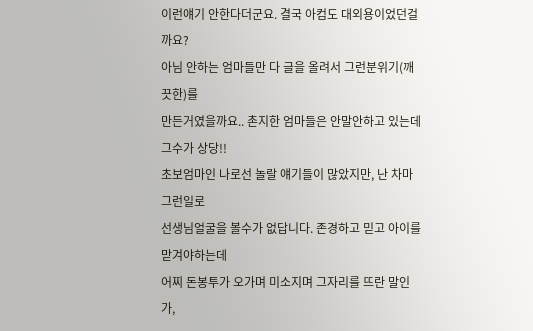이런얘기 안한다더군요. 결국 아컴도 대외용이었던걸까요?
아님 안하는 엄마들만 다 글을 올려서 그런분위기(깨끗한)를
만든거였을까요.. 촌지한 엄마들은 안말안하고 있는데 그수가 상당!!
초보엄마인 나로선 놀랄 얘기들이 많았지만, 난 차마 그런일로
선생님얼굴을 볼수가 없답니다. 존경하고 믿고 아이를 맏겨야하는데
어찌 돈봉투가 오가며 미소지며 그자리를 뜨란 말인가,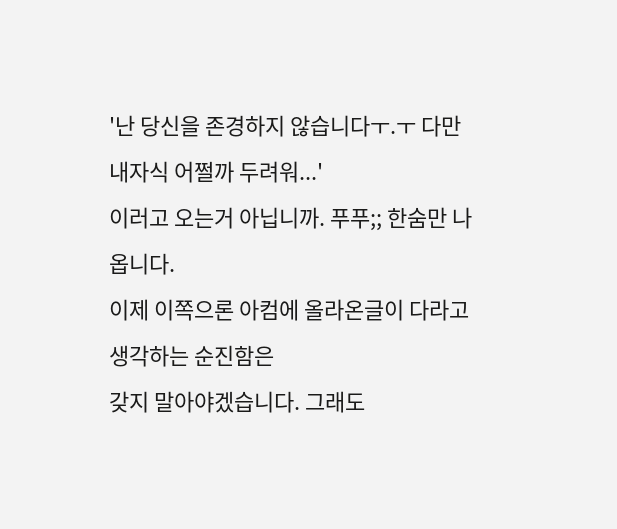'난 당신을 존경하지 않습니다ㅜ.ㅜ 다만 내자식 어쩔까 두려워...'
이러고 오는거 아닙니까. 푸푸;; 한숨만 나옵니다.
이제 이쪽으론 아컴에 올라온글이 다라고 생각하는 순진함은
갖지 말아야겠습니다. 그래도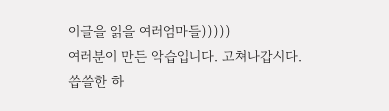이글을 읽을 여러엄마들)))))
여러분이 만든 악습입니다. 고쳐나갑시다.
씁쓸한 하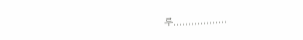루..................